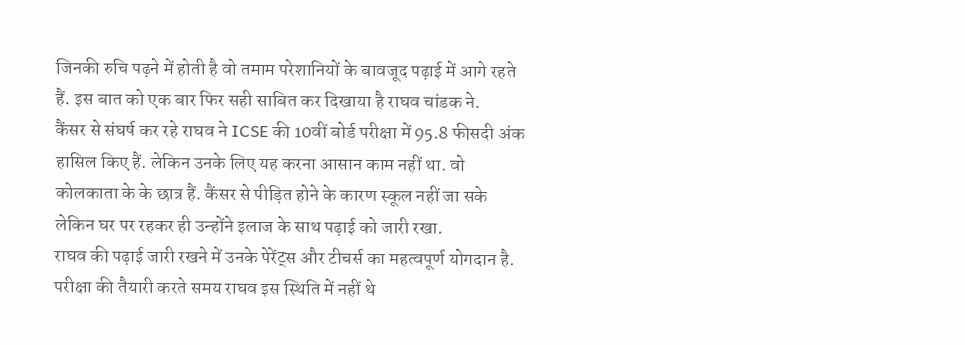जिनकी रुचि पढ़ने में होती है वो तमाम परेशानियों के बावजूद पढ़ाई में आगे रहते हैं. इस बात को एक बार फिर सही साबित कर दिखाया है राघव चांडक ने.
कैंसर से संघर्ष कर रहे राघव ने ICSE की 10वीं बोर्ड परीक्षा में 95.8 फीसदी अंक हासिल किए हैं. लेकिन उनके लिए यह करना आसान काम नहीं था. वो कोलकाता के के छात्र हैं. कैंसर से पीड़ित होने के कारण स्कूल नहीं जा सके लेकिन घर पर रहकर ही उन्होंने इलाज के साथ पढ़ाई को जारी रखा.
राघव की पढ़ाई जारी रखने में उनके पेरेंट्स और टीचर्स का महत्वपूर्ण योगदान है. परीक्षा की तैयारी करते समय राघव इस स्थिति में नहीं थे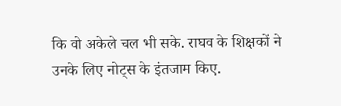कि वो अकेले चल भी सके. राघव के शिक्षकों ने उनके लिए नोट्स के इंतजाम किए.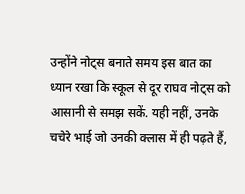उन्होंने नोट्स बनाते समय इस बात का ध्यान रखा कि स्कूल से दूर राघव नोट्स को आसानी से समझ सकें. यही नहीं, उनके चचेरे भाई जो उनकी क्लास में ही पढ़ते हैं,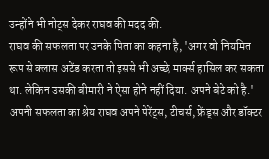उन्होंने भी नोट्स देकर राघव की मदद की.
राघव की सफलता पर उनके पिता का कहना है, 'अगर वो नियमित रूप से क्लास अटेंड करता तो इससे भी अच्छे मार्क्स हासिल कर सकता था. लेकिन उसकी बीमारी ने ऐसा होने नहीं दिया. अपने बेटे को है.'
अपनी सफलता का श्रेय राघव अपने पेरेंट्स, टीचर्स, फ्रेंड्स और डॉक्टर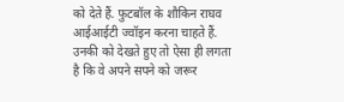को देते हैं. फुटबॉल के शौकिन राघव आईआईटी ज्वॉइन करना चाहते हैं. उनकी को देखते हुए तो ऐसा ही लगता है कि वे अपने सपने को जरूर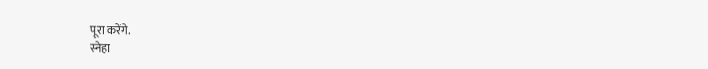पूरा करेंगे.
स्नेहा